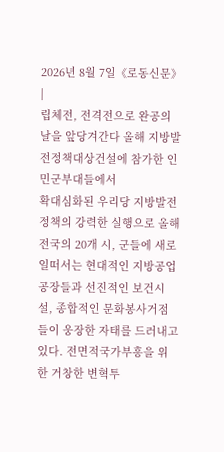2026년 8월 7일《로동신문》
|
립체전, 전격전으로 완공의 날을 앞당겨간다 올해 지방발전정책대상건설에 참가한 인민군부대들에서
확대심화된 우리당 지방발전정책의 강력한 실행으로 올해 전국의 20개 시, 군들에 새로 일떠서는 현대적인 지방공업공장들과 선진적인 보건시설, 종합적인 문화봉사거점들이 웅장한 자태를 드러내고있다. 전면적국가부흥을 위한 거창한 변혁투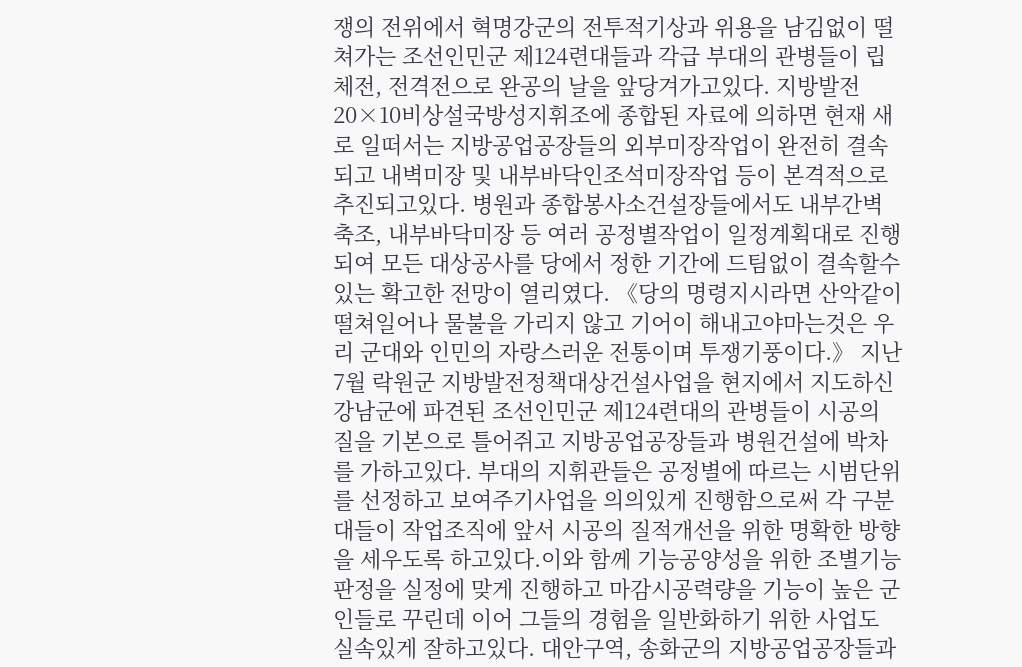쟁의 전위에서 혁명강군의 전투적기상과 위용을 남김없이 떨쳐가는 조선인민군 제124련대들과 각급 부대의 관병들이 립체전, 전격전으로 완공의 날을 앞당겨가고있다. 지방발전20×10비상설국방성지휘조에 종합된 자료에 의하면 현재 새로 일떠서는 지방공업공장들의 외부미장작업이 완전히 결속되고 내벽미장 및 내부바닥인조석미장작업 등이 본격적으로 추진되고있다. 병원과 종합봉사소건설장들에서도 내부간벽축조, 내부바닥미장 등 여러 공정별작업이 일정계획대로 진행되여 모든 대상공사를 당에서 정한 기간에 드팀없이 결속할수 있는 확고한 전망이 열리였다. 《당의 명령지시라면 산악같이 떨쳐일어나 물불을 가리지 않고 기어이 해내고야마는것은 우리 군대와 인민의 자랑스러운 전통이며 투쟁기풍이다.》 지난 7월 락원군 지방발전정책대상건설사업을 현지에서 지도하신 강남군에 파견된 조선인민군 제124련대의 관병들이 시공의 질을 기본으로 틀어쥐고 지방공업공장들과 병원건설에 박차를 가하고있다. 부대의 지휘관들은 공정별에 따르는 시범단위를 선정하고 보여주기사업을 의의있게 진행함으로써 각 구분대들이 작업조직에 앞서 시공의 질적개선을 위한 명확한 방향을 세우도록 하고있다.이와 함께 기능공양성을 위한 조별기능판정을 실정에 맞게 진행하고 마감시공력량을 기능이 높은 군인들로 꾸린데 이어 그들의 경험을 일반화하기 위한 사업도 실속있게 잘하고있다. 대안구역, 송화군의 지방공업공장들과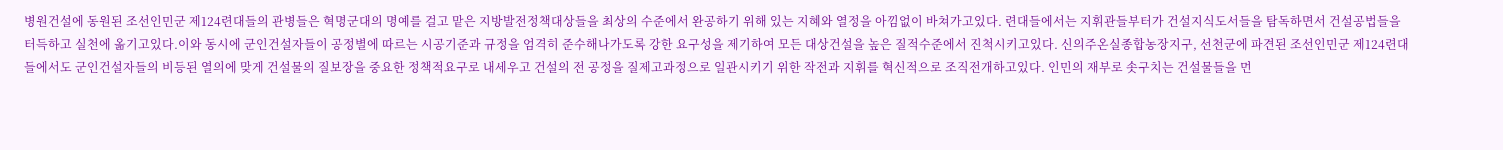병원건설에 동원된 조선인민군 제124련대들의 관병들은 혁명군대의 명예를 걸고 맡은 지방발전정책대상들을 최상의 수준에서 완공하기 위해 있는 지혜와 열정을 아낌없이 바쳐가고있다. 련대들에서는 지휘관들부터가 건설지식도서들을 탐독하면서 건설공법들을 터득하고 실천에 옮기고있다.이와 동시에 군인건설자들이 공정별에 따르는 시공기준과 규정을 엄격히 준수해나가도록 강한 요구성을 제기하여 모든 대상건설을 높은 질적수준에서 진척시키고있다. 신의주온실종합농장지구, 선천군에 파견된 조선인민군 제124련대들에서도 군인건설자들의 비등된 열의에 맞게 건설물의 질보장을 중요한 정책적요구로 내세우고 건설의 전 공정을 질제고과정으로 일관시키기 위한 작전과 지휘를 혁신적으로 조직전개하고있다. 인민의 재부로 솟구치는 건설물들을 먼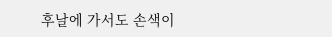후날에 가서도 손색이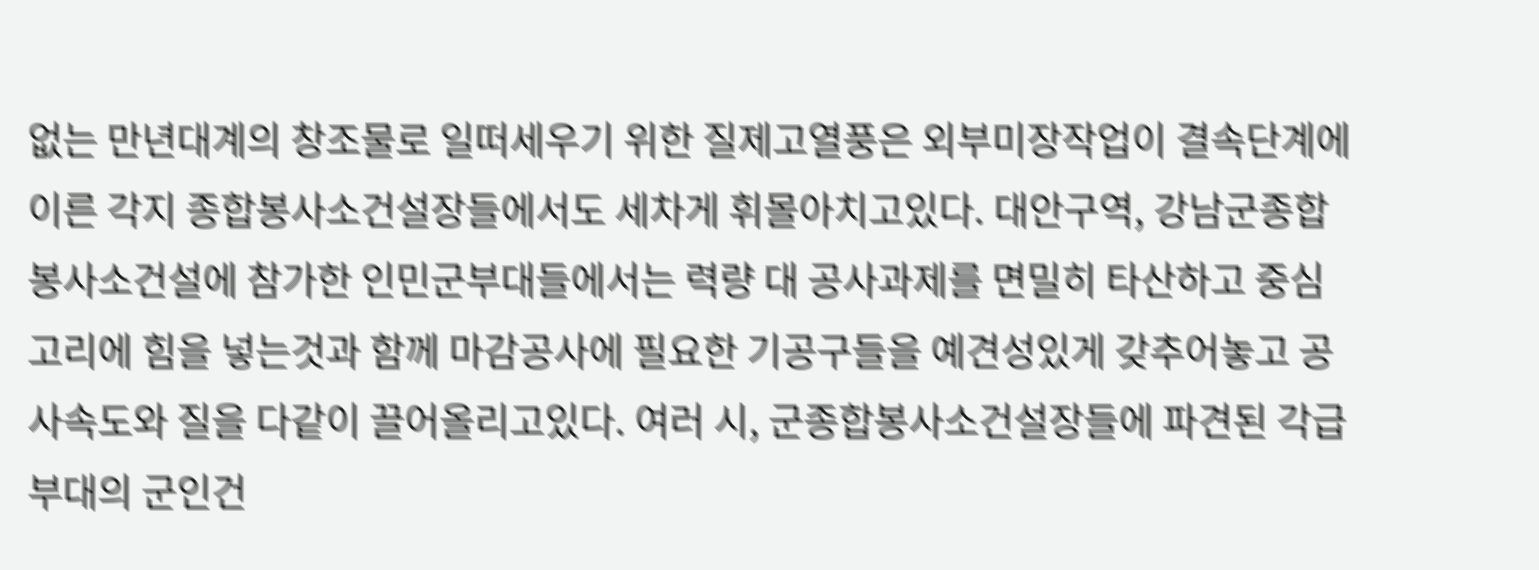없는 만년대계의 창조물로 일떠세우기 위한 질제고열풍은 외부미장작업이 결속단계에 이른 각지 종합봉사소건설장들에서도 세차게 휘몰아치고있다. 대안구역, 강남군종합봉사소건설에 참가한 인민군부대들에서는 력량 대 공사과제를 면밀히 타산하고 중심고리에 힘을 넣는것과 함께 마감공사에 필요한 기공구들을 예견성있게 갖추어놓고 공사속도와 질을 다같이 끌어올리고있다. 여러 시, 군종합봉사소건설장들에 파견된 각급 부대의 군인건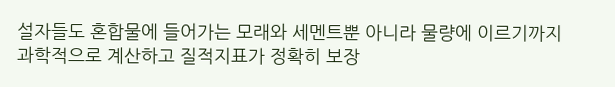설자들도 혼합물에 들어가는 모래와 세멘트뿐 아니라 물량에 이르기까지 과학적으로 계산하고 질적지표가 정확히 보장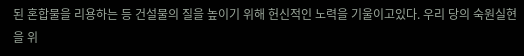된 혼합물을 리용하는 등 건설물의 질을 높이기 위해 헌신적인 노력을 기울이고있다. 우리 당의 숙원실현을 위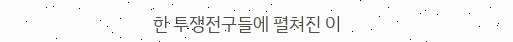한 투쟁전구들에 펼쳐진 이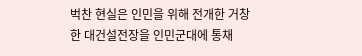벅찬 현실은 인민을 위해 전개한 거창한 대건설전장을 인민군대에 통채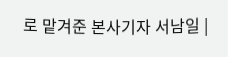로 맡겨준 본사기자 서남일 |